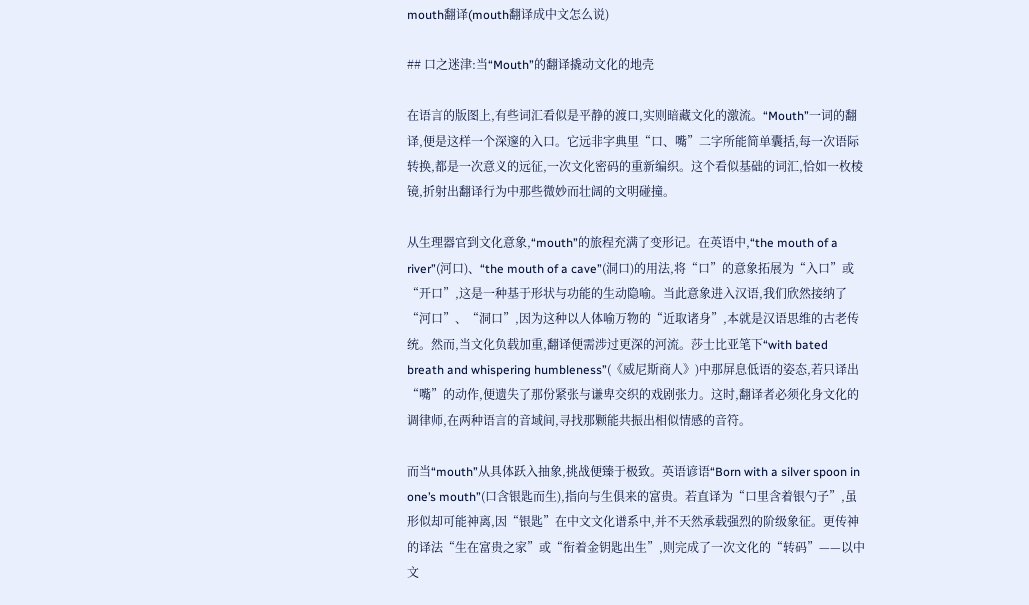mouth翻译(mouth翻译成中文怎么说)

## 口之迷津:当“Mouth”的翻译撬动文化的地壳

在语言的版图上,有些词汇看似是平静的渡口,实则暗藏文化的激流。“Mouth”一词的翻译,便是这样一个深邃的入口。它远非字典里“口、嘴”二字所能简单囊括,每一次语际转换,都是一次意义的远征,一次文化密码的重新编织。这个看似基础的词汇,恰如一枚棱镜,折射出翻译行为中那些微妙而壮阔的文明碰撞。

从生理器官到文化意象,“mouth”的旅程充满了变形记。在英语中,“the mouth of a river”(河口)、“the mouth of a cave”(洞口)的用法,将“口”的意象拓展为“入口”或“开口”,这是一种基于形状与功能的生动隐喻。当此意象进入汉语,我们欣然接纳了“河口”、“洞口”,因为这种以人体喻万物的“近取诸身”,本就是汉语思维的古老传统。然而,当文化负载加重,翻译便需涉过更深的河流。莎士比亚笔下“with bated breath and whispering humbleness”(《威尼斯商人》)中那屏息低语的姿态,若只译出“嘴”的动作,便遗失了那份紧张与谦卑交织的戏剧张力。这时,翻译者必须化身文化的调律师,在两种语言的音域间,寻找那颗能共振出相似情感的音符。

而当“mouth”从具体跃入抽象,挑战便臻于极致。英语谚语“Born with a silver spoon in one’s mouth”(口含银匙而生),指向与生俱来的富贵。若直译为“口里含着银勺子”,虽形似却可能神离,因“银匙”在中文文化谱系中,并不天然承载强烈的阶级象征。更传神的译法“生在富贵之家”或“衔着金钥匙出生”,则完成了一次文化的“转码”——以中文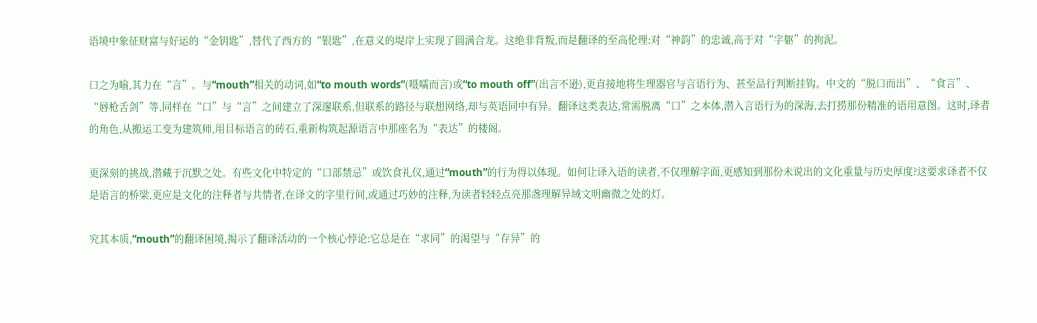语境中象征财富与好运的“金钥匙”,替代了西方的“银匙”,在意义的堤岸上实现了圆满合龙。这绝非背叛,而是翻译的至高伦理:对“神韵”的忠诚,高于对“字躯”的拘泥。

口之为喻,其力在“言”。与“mouth”相关的动词,如“to mouth words”(嗫嚅而言)或“to mouth off”(出言不逊),更直接地将生理器官与言语行为、甚至品行判断挂钩。中文的“脱口而出”、“食言”、“唇枪舌剑”等,同样在“口”与“言”之间建立了深邃联系,但联系的路径与联想网络,却与英语同中有异。翻译这类表达,常需脱离“口”之本体,潜入言语行为的深海,去打捞那份精准的语用意图。这时,译者的角色,从搬运工变为建筑师,用目标语言的砖石,重新构筑起源语言中那座名为“表达”的楼阁。

更深刻的挑战,潜藏于沉默之处。有些文化中特定的“口部禁忌”或饮食礼仪,通过“mouth”的行为得以体现。如何让译入语的读者,不仅理解字面,更感知到那份未说出的文化重量与历史厚度?这要求译者不仅是语言的桥梁,更应是文化的注释者与共情者,在译文的字里行间,或通过巧妙的注释,为读者轻轻点亮那盏理解异域文明幽微之处的灯。

究其本质,“mouth”的翻译困境,揭示了翻译活动的一个核心悖论:它总是在“求同”的渴望与“存异”的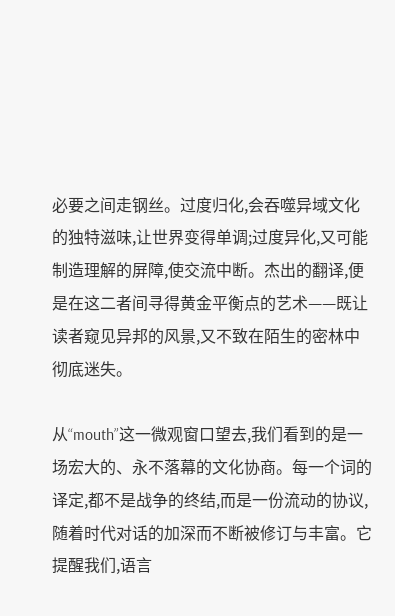必要之间走钢丝。过度归化,会吞噬异域文化的独特滋味,让世界变得单调;过度异化,又可能制造理解的屏障,使交流中断。杰出的翻译,便是在这二者间寻得黄金平衡点的艺术——既让读者窥见异邦的风景,又不致在陌生的密林中彻底迷失。

从“mouth”这一微观窗口望去,我们看到的是一场宏大的、永不落幕的文化协商。每一个词的译定,都不是战争的终结,而是一份流动的协议,随着时代对话的加深而不断被修订与丰富。它提醒我们,语言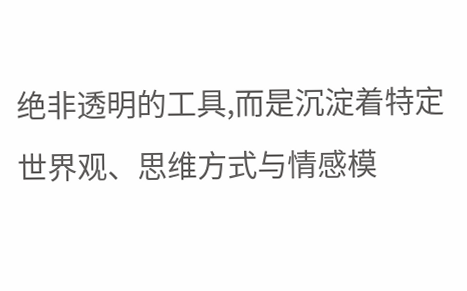绝非透明的工具,而是沉淀着特定世界观、思维方式与情感模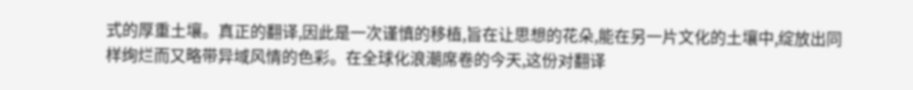式的厚重土壤。真正的翻译,因此是一次谨慎的移植,旨在让思想的花朵,能在另一片文化的土壤中,绽放出同样绚烂而又略带异域风情的色彩。在全球化浪潮席卷的今天,这份对翻译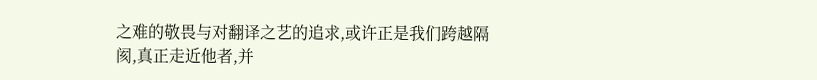之难的敬畏与对翻译之艺的追求,或许正是我们跨越隔阂,真正走近他者,并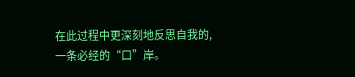在此过程中更深刻地反思自我的,一条必经的“口”岸。